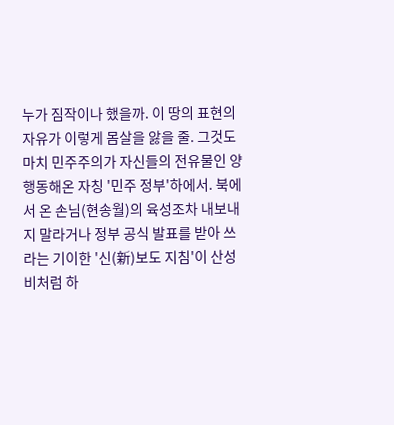누가 짐작이나 했을까. 이 땅의 표현의 자유가 이렇게 몸살을 앓을 줄. 그것도 마치 민주주의가 자신들의 전유물인 양 행동해온 자칭 '민주 정부'하에서. 북에서 온 손님(현송월)의 육성조차 내보내지 말라거나 정부 공식 발표를 받아 쓰라는 기이한 '신(新)보도 지침'이 산성비처럼 하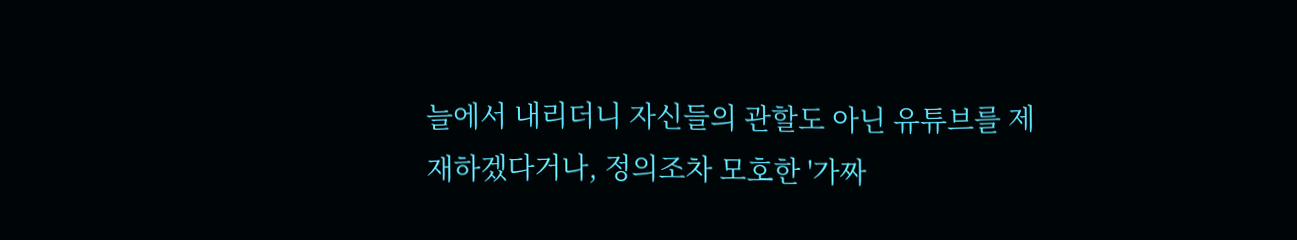늘에서 내리더니 자신들의 관할도 아닌 유튜브를 제재하겠다거나, 정의조차 모호한 '가짜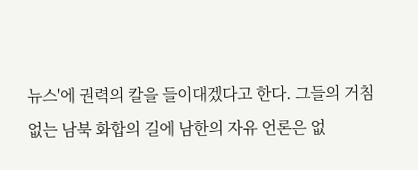뉴스'에 권력의 칼을 들이대겠다고 한다. 그들의 거침없는 남북 화합의 길에 남한의 자유 언론은 없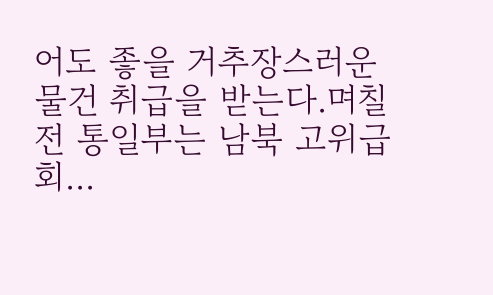어도 좋을 거추장스러운 물건 취급을 받는다.며칠 전 통일부는 남북 고위급 회...